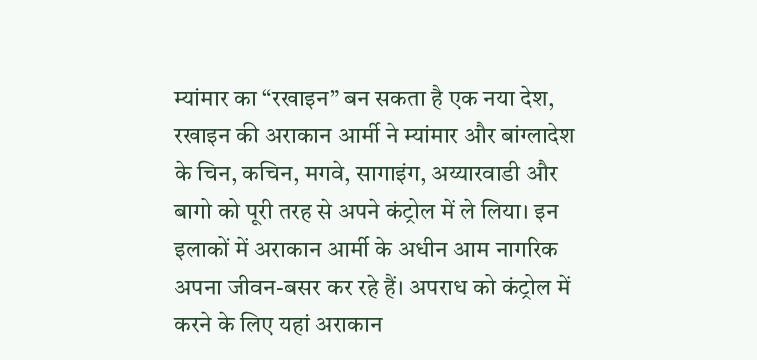म्यांमार का “रखाइन” बन सकता है एक नया देश, रखाइन की अराकान आर्मी ने म्यांमार और बांग्लादेश के चिन, कचिन, मगवे, सागाइंग, अय्यारवाडी और बागो को पूरी तरह से अपने कंट्रोल में ले लिया। इन इलाकों में अराकान आर्मी के अधीन आम नागरिक अपना जीवन-बसर कर रहे हैं। अपराध को कंट्रोल में करने के लिए यहां अराकान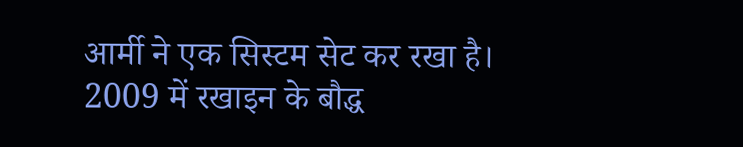आर्मी ने एक सिस्टम सेट कर रखा है।
2009 में रखाइन के बौद्ध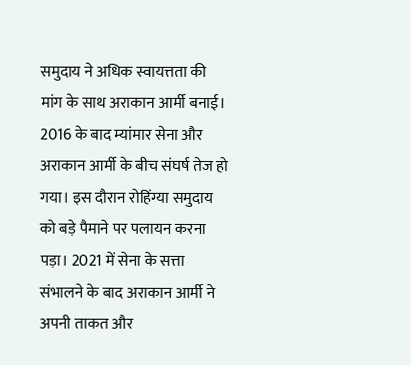समुदाय ने अधिक स्वायत्तता की मांग के साथ अराकान आर्मी बनाई। 2016 के बाद म्यांमार सेना और अराकान आर्मी के बीच संघर्ष तेज हो गया। इस दौरान रोहिंग्या समुदाय को बड़े पैमाने पर पलायन करना पड़ा। 2021 में सेना के सत्ता संभालने के बाद अराकान आर्मी ने अपनी ताकत और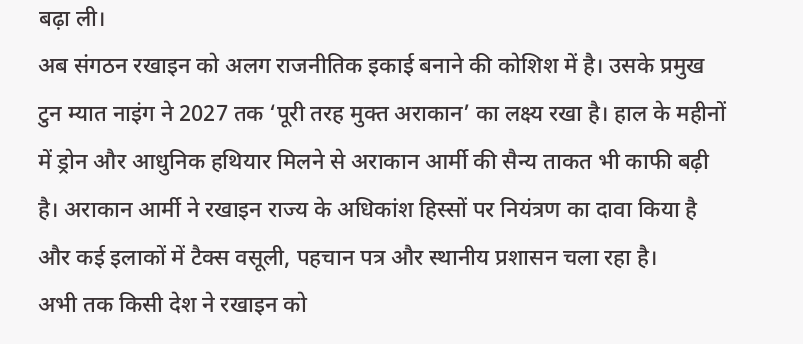बढ़ा ली।
अब संगठन रखाइन को अलग राजनीतिक इकाई बनाने की कोशिश में है। उसके प्रमुख टुन म्यात नाइंग ने 2027 तक ‘पूरी तरह मुक्त अराकान’ का लक्ष्य रखा है। हाल के महीनों में ड्रोन और आधुनिक हथियार मिलने से अराकान आर्मी की सैन्य ताकत भी काफी बढ़ी है। अराकान आर्मी ने रखाइन राज्य के अधिकांश हिस्सों पर नियंत्रण का दावा किया है और कई इलाकों में टैक्स वसूली, पहचान पत्र और स्थानीय प्रशासन चला रहा है।
अभी तक किसी देश ने रखाइन को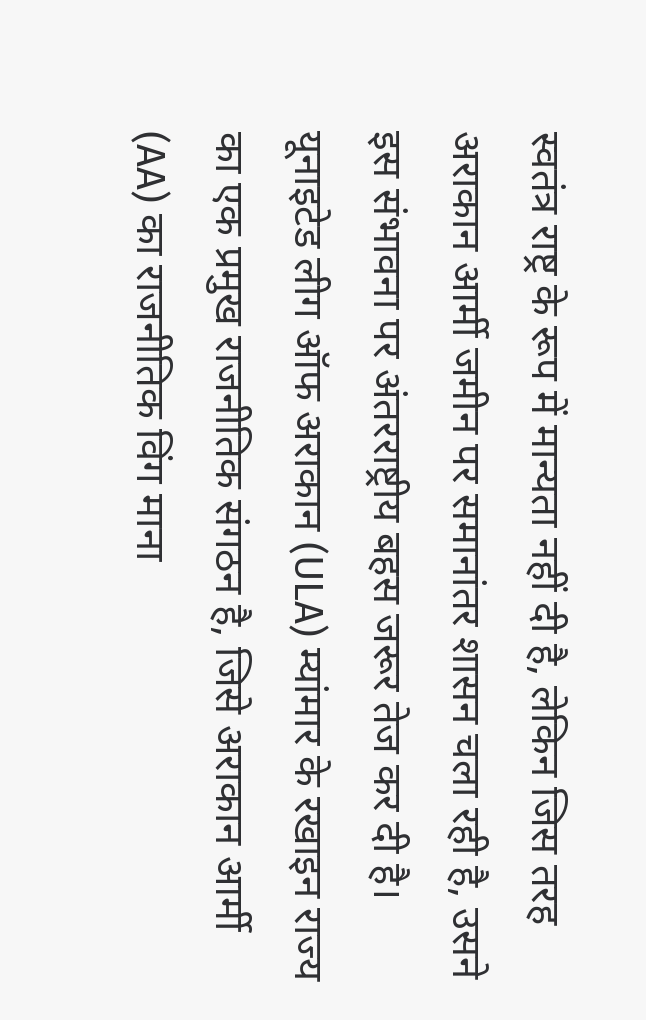स्वतंत्र राष्ट्र के रूप में मान्यता नहीं दी है, लेकिन जिस तरह अराकान आर्मी जमीन पर समानांतर शासन चला रही है, उसने इस संभावना पर अंतरराष्ट्रीय बहस जरूर तेज कर दी है। यूनाइटेड लीग ऑफ अराकान (ULA) म्यांमार के रखाइन राज्य का एक प्रमुख राजनीतिक संगठन है, जिसे अराकान आर्मी (AA) का राजनीतिक विंग माना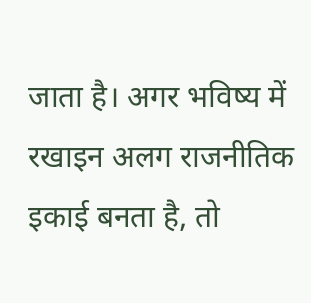जाता है। अगर भविष्य में रखाइन अलग राजनीतिक इकाई बनता है, तो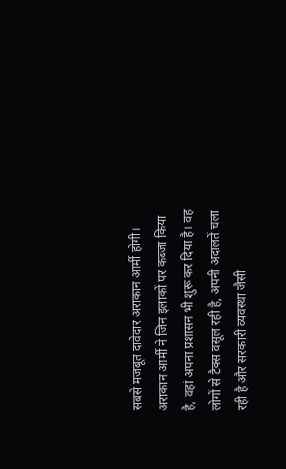सबसे मजबूत दावेदार अराकान आर्मी होगी।
अराकान आर्मी ने जिन इलाकों पर कब्जा किया है, वहां अपना प्रशासन भी शुरू कर दिया है। वह लोगों से टैक्स वसूल रही है, अपनी अदालतें चला रही है और सरकारी व्यवस्था जैसी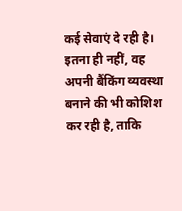कई सेवाएं दे रही है। इतना ही नहीं, वह अपनी बैंकिंग व्यवस्था बनाने की भी कोशिश कर रही है, ताकि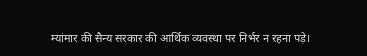म्यांमार की सैन्य सरकार की आर्थिक व्यवस्था पर निर्भर न रहना पड़े।